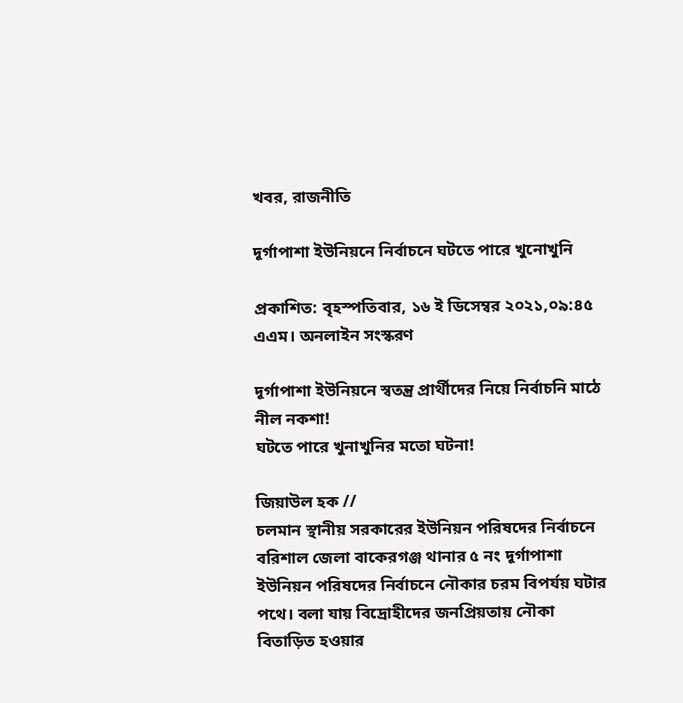খবর, রাজনীতি

দূর্গাপাশা ইউনিয়নে নির্বাচনে ঘটতে পারে খুনোখুনি

প্রকাশিত: বৃহস্পতিবার, ১৬ ই ডিসেম্বর ২০২১,০৯:৪৫ এএম। অনলাইন সংস্করণ

দূর্গাপাশা ইউনিয়নে স্বতন্ত্র প্রার্থীদের নিয়ে নির্বাচনি মাঠে নীল নকশা!
ঘটতে পারে খুনাখুনির মতো ঘটনা!

জিয়াউল হক //
চলমান স্থানীয় সরকারের ইউনিয়ন পরিষদের নির্বাচনে বরিশাল জেলা বাকেরগঞ্জ থানার ৫ নং দূর্গাপাশা ইউনিয়ন পরিষদের নির্বাচনে নৌকার চরম বিপর্যয় ঘটার পথে। বলা যায় বিদ্রোহীদের জনপ্রিয়তায় নৌকা বিতাড়িত হওয়ার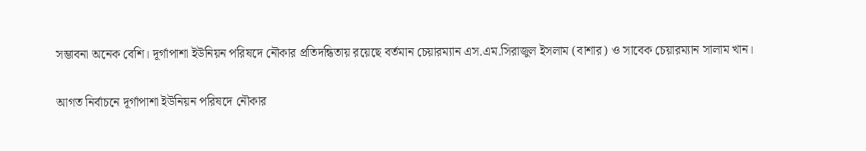সম্ভাবনা অনেক বেশি। দূর্গাপাশা ইউনিয়ন পরিষদে নৌকার প্রতিদন্ধিতায় রয়েছে বর্তমান চেয়ারম্যান এস.এম.সিরাজুল ইসলাম (বাশার) ও সাবেক চেয়ারম্যান সালাম খান।

আগত নির্বাচনে দূর্গাপাশা ইউনিয়ন পরিষদে নৌকার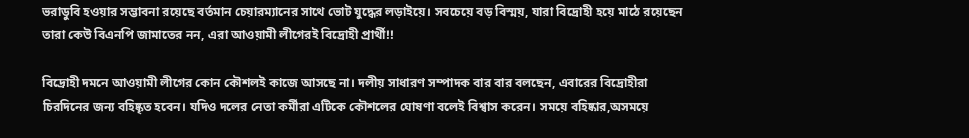ভরাডুবি হওয়ার সম্ভাবনা রয়েছে বর্তমান চেয়ারম্যানের সাথে ভোট যুদ্ধের লড়াইয়ে। সবচেয়ে বড় বিস্ময়, যারা বিদ্রোহী হয়ে মাঠে রয়েছেন তারা কেউ বিএনপি জামাতের নন, এরা আওয়ামী লীগেরই বিদ্রোহী প্রার্থী!!

বিদ্রোহী দমনে আওয়ামী লীগের কোন কৌশলই কাজে আসছে না। দলীয় সাধারণ সম্পাদক বার বার বলছেন, এবারের বিদ্রোহীরা চিরদিনের জন্য বহিষ্কৃত হবেন। যদিও দলের নেতা কর্মীরা এটিকে কৌশলের ঘোষণা বলেই বিশ্বাস করেন। সময়ে বহিষ্কার,অসময়ে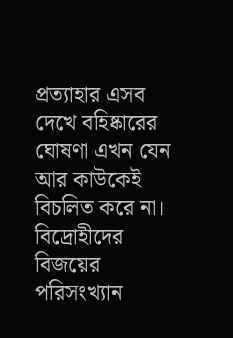প্রত্যাহার এসব দেখে বহিষ্কারের ঘোষণা এখন যেন আর কাউকেই বিচলিত করে না। বিদ্রোহীদের বিজয়ের পরিসংখ্যান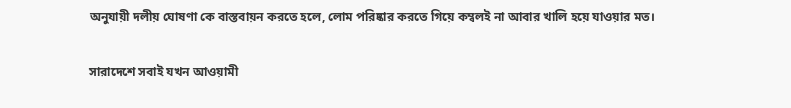অনুযায়ী দলীয় ঘোষণা কে বাস্তবায়ন করতে হলে, লোম পরিষ্কার করতে গিয়ে কম্বলই না আবার খালি হয়ে যাওয়ার মত।

সারাদেশে সবাই যখন আওয়ামী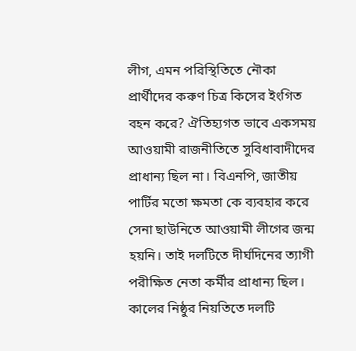লীগ, এমন পরিস্থিতিতে নৌকা প্রার্থীদের করুণ চিত্র কিসের ইংগিত বহন করে? ঐতিহ্যগত ভাবে একসময় আওয়ামী রাজনীতিতে সুবিধাবাদীদের প্রাধান্য ছিল না। বিএনপি, জাতীয় পার্টির মতো ক্ষমতা কে ব্যবহার করে সেনা ছাউনিতে আওয়ামী লীগের জন্ম হয়নি। তাই দলটিতে দীর্ঘদিনের ত্যাগী পরীক্ষিত নেতা কর্মীর প্রাধান্য ছিল। কালের নিষ্ঠুর নিয়তিতে দলটি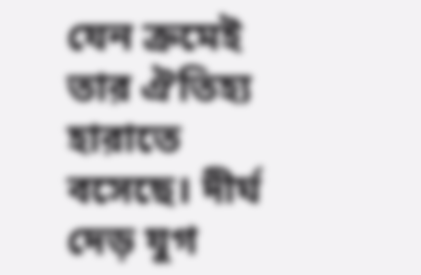যেন ক্রমেই তার ঐতিহ্য হারাতে বসেছে। দীর্ঘ দেড় যুগ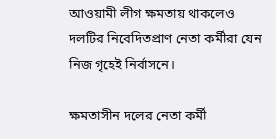আওয়ামী লীগ ক্ষমতায় থাকলেও দলটির নিবেদিতপ্রাণ নেতা কর্মীরা যেন নিজ গৃহেই নির্বাসনে।

ক্ষমতাসীন দলের নেতা কর্মী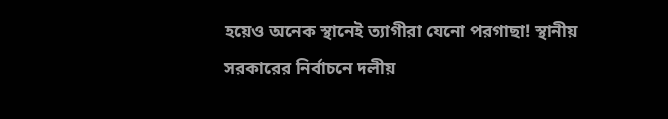হয়েও অনেক স্থানেই ত্যাগীরা যেনো পরগাছা! স্থানীয় সরকারের নির্বাচনে দলীয়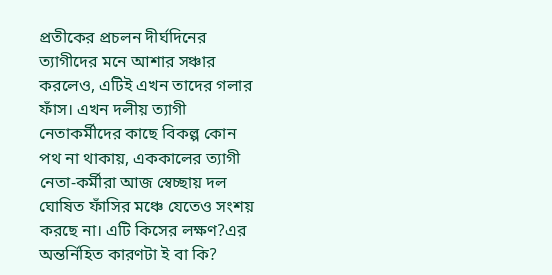প্রতীকের প্রচলন দীর্ঘদিনের ত্যাগীদের মনে আশার সঞ্চার করলেও, এটিই এখন তাদের গলার ফাঁস। এখন দলীয় ত্যাগী নেতাকর্মীদের কাছে বিকল্প কোন পথ না থাকায়, এককালের ত্যাগী নেতা-কর্মীরা আজ স্বেচ্ছায় দল ঘোষিত ফাঁসির মঞ্চে যেতেও সংশয় করছে না। এটি কিসের লক্ষণ?এর অন্তর্নিহিত কারণটা ই বা কি?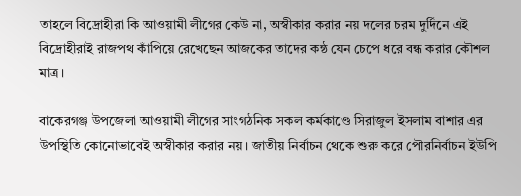তাহলে বিদ্রোহীরা কি আওয়ামী লীগের কেউ না, অস্বীকার করার নয় দলের চরম দুর্দিনে এই বিদ্রোহীরাই রাজপথ কাঁপিয়ে রেখেছেন আজকের তাদের কন্ঠ যেন চেপে ধরে বন্ধ করার কৌশল মাত্র।

বাকেরগঞ্জ উপজেলা আওয়ামী লীগের সাংগঠনিক সকল কর্মকাণ্ডে সিরাজুল ইসলাম বাশার এর উপস্থিতি কোনোভাবেই অস্বীকার করার নয়। জাতীয় নির্বাচন থেকে শুরু করে পৌরনির্বাচন ইউপি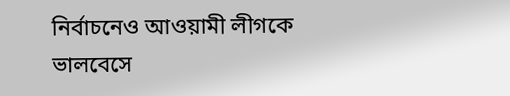নির্বাচনেও আওয়ামী লীগকে ভালবেসে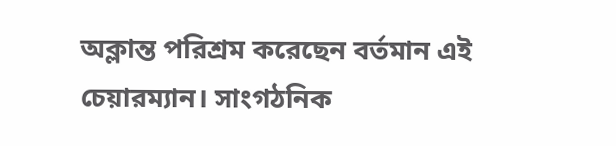অক্লান্ত পরিশ্রম করেছেন বর্তমান এই চেয়ারম্যান। সাংগঠনিক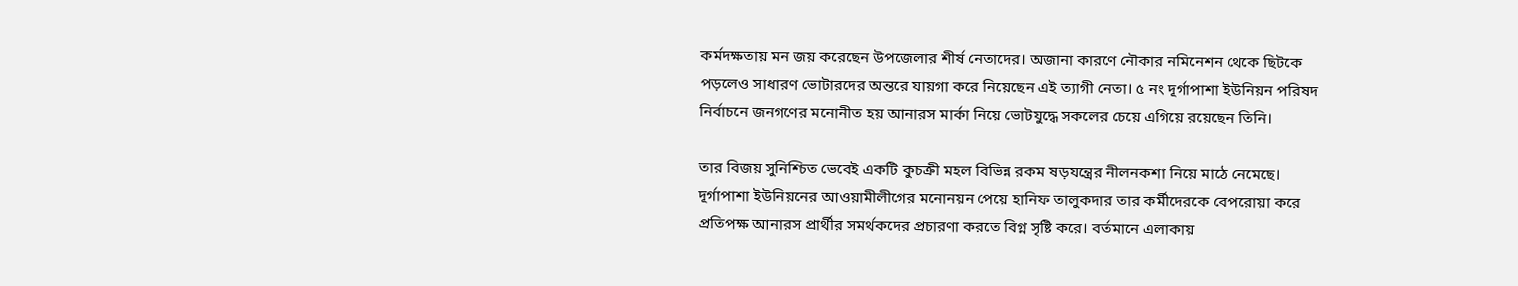কর্মদক্ষতায় মন জয় করেছেন উপজেলার শীর্ষ নেতাদের। অজানা কারণে নৌকার নমিনেশন থেকে ছিটকে পড়লেও সাধারণ ভোটারদের অন্তরে যায়গা করে নিয়েছেন এই ত্যাগী নেতা। ৫ নং দূর্গাপাশা ইউনিয়ন পরিষদ নির্বাচনে জনগণের মনোনীত হয় আনারস মার্কা নিয়ে ভোটযুদ্ধে সকলের চেয়ে এগিয়ে রয়েছেন তিনি।

তার বিজয় সুনিশ্চিত ভেবেই একটি কুচক্রী মহল বিভিন্ন রকম ষড়যন্ত্রের নীলনকশা নিয়ে মাঠে নেমেছে।
দূর্গাপাশা ইউনিয়নের আওয়ামীলীগের মনোনয়ন পেয়ে হানিফ তালুকদার তার কর্মীদেরকে বেপরোয়া করে প্রতিপক্ষ আনারস প্রার্থীর সমর্থকদের প্রচারণা করতে বিগ্ন সৃষ্টি করে। বর্তমানে এলাকায়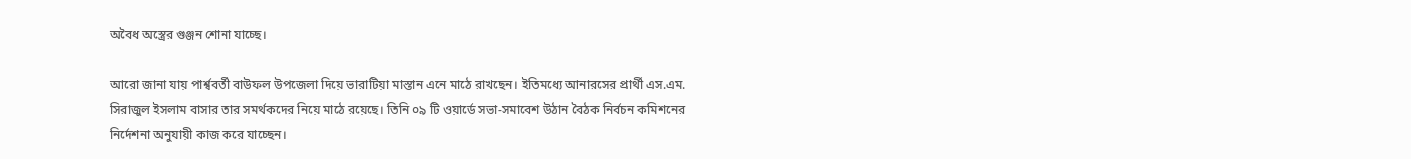অবৈধ অস্ত্রের গুঞ্জন শোনা যাচ্ছে।

আরো জানা যায় পার্শ্ববর্তী বাউফল উপজেলা দিয়ে ভারাটিয়া মাস্তান এনে মাঠে রাখছেন। ইতিমধ্যে আনারসের প্রার্থী এস.এম. সিরাজুল ইসলাম বাসার তার সমর্থকদের নিয়ে মাঠে রয়েছে। তিনি ০৯ টি ওয়ার্ডে সভা-সমাবেশ উঠান বৈঠক নির্বচন কমিশনের নির্দেশনা অনুযায়ী কাজ করে যাচ্ছেন।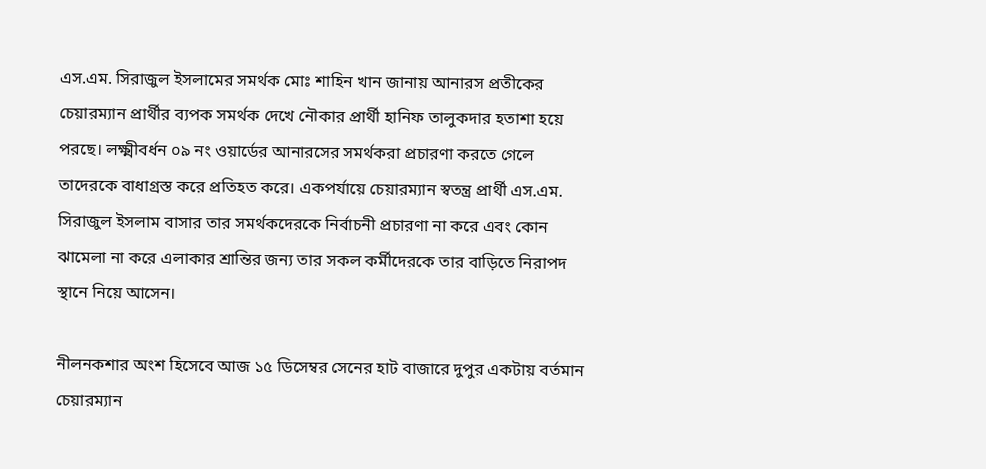এস.এম. সিরাজুল ইসলামের সমর্থক মোঃ শাহিন খান জানায় আনারস প্রতীকের চেয়ারম্যান প্রার্থীর ব্যপক সমর্থক দেখে নৌকার প্রার্থী হানিফ তালুকদার হতাশা হয়ে পরছে। লক্ষ্মীবর্ধন ০৯ নং ওয়ার্ডের আনারসের সমর্থকরা প্রচারণা করতে গেলে তাদেরকে বাধাগ্রস্ত করে প্রতিহত করে। একপর্যায়ে চেয়ারম্যান স্বতন্ত্র প্রার্থী এস.এম. সিরাজুল ইসলাম বাসার তার সমর্থকদেরকে নির্বাচনী প্রচারণা না করে এবং কোন ঝামেলা না করে এলাকার শ্রান্তির জন্য তার সকল কর্মীদেরকে তার বাড়িতে নিরাপদ স্থানে নিয়ে আসেন।

নীলনকশার অংশ হিসেবে আজ ১৫ ডিসেম্বর সেনের হাট বাজারে দুপুর একটায় বর্তমান চেয়ারম্যান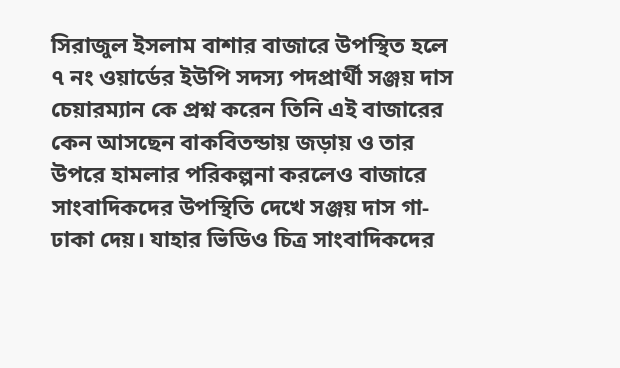সিরাজুল ইসলাম বাশার বাজারে উপস্থিত হলে ৭ নং ওয়ার্ডের ইউপি সদস্য পদপ্রার্থী সঞ্জয় দাস চেয়ারম্যান কে প্রশ্ন করেন তিনি এই বাজারের কেন আসছেন বাকবিতন্ডায় জড়ায় ও তার উপরে হামলার পরিকল্পনা করলেও বাজারে সাংবাদিকদের উপস্থিতি দেখে সঞ্জয় দাস গা-ঢাকা দেয়। যাহার ভিডিও চিত্র সাংবাদিকদের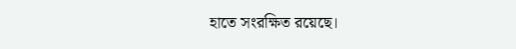হাতে সংরক্ষিত রয়েছে।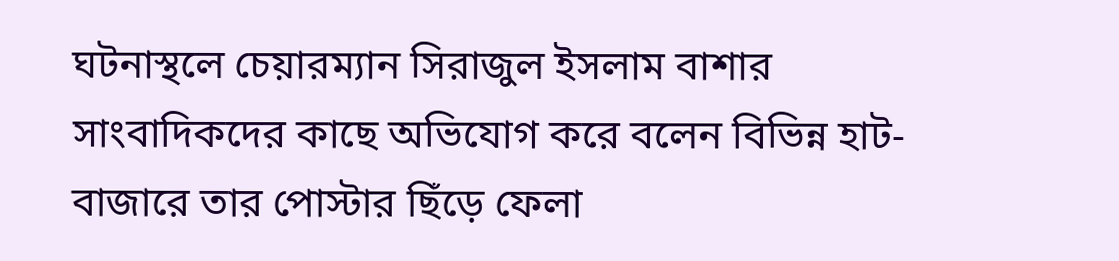ঘটনাস্থলে চেয়ারম্যান সিরাজুল ইসলাম বাশার সাংবাদিকদের কাছে অভিযোগ করে বলেন বিভিন্ন হাট-বাজারে তার পোস্টার ছিঁড়ে ফেলা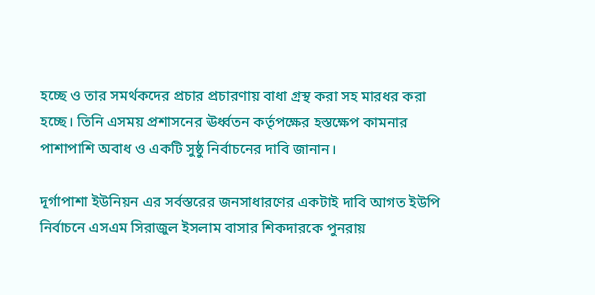হচ্ছে ও তার সমর্থকদের প্রচার প্রচারণায় বাধা গ্রস্থ করা সহ মারধর করা হচ্ছে। তিনি এসময় প্রশাসনের ঊর্ধ্বতন কর্তৃপক্ষের হস্তক্ষেপ কামনার পাশাপাশি অবাধ ও একটি সুষ্ঠু নির্বাচনের দাবি জানান।

দূর্গাপাশা ইউনিয়ন এর সর্বস্তরের জনসাধারণের একটাই দাবি আগত ইউপি নির্বাচনে এসএম সিরাজুল ইসলাম বাসার শিকদারকে পুনরায়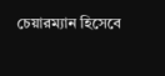চেয়ারম্যান হিসেবে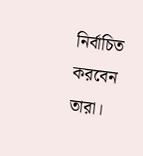নির্বাচিত করবেন তারা।